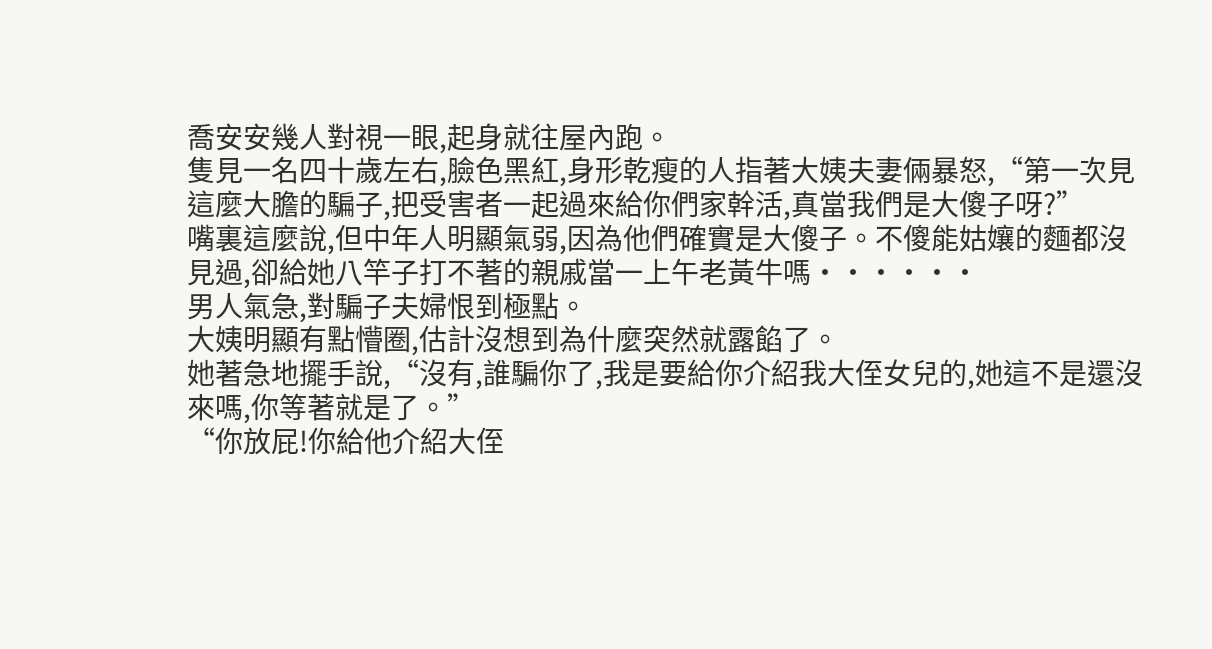喬安安幾人對視一眼,起身就往屋內跑。
隻見一名四十歲左右,臉色黑紅,身形乾瘦的人指著大姨夫妻倆暴怒,“第一次見這麼大膽的騙子,把受害者一起過來給你們家幹活,真當我們是大傻子呀?”
嘴裏這麼說,但中年人明顯氣弱,因為他們確實是大傻子。不傻能姑孃的麵都沒見過,卻給她八竿子打不著的親戚當一上午老黃牛嗎······
男人氣急,對騙子夫婦恨到極點。
大姨明顯有點懵圈,估計沒想到為什麼突然就露餡了。
她著急地擺手說,“沒有,誰騙你了,我是要給你介紹我大侄女兒的,她這不是還沒來嗎,你等著就是了。”
“你放屁!你給他介紹大侄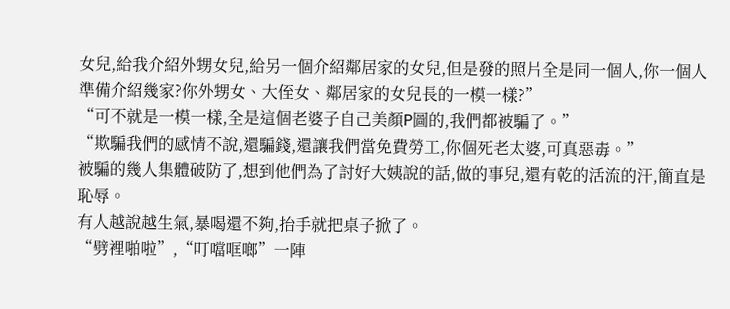女兒,給我介紹外甥女兒,給另一個介紹鄰居家的女兒,但是發的照片全是同一個人,你一個人準備介紹幾家?你外甥女、大侄女、鄰居家的女兒長的一模一樣?”
“可不就是一模一樣,全是這個老婆子自己美顏P圖的,我們都被騙了。”
“欺騙我們的感情不說,還騙錢,還讓我們當免費勞工,你個死老太婆,可真惡毒。”
被騙的幾人集體破防了,想到他們為了討好大姨說的話,做的事兒,還有乾的活流的汗,簡直是恥辱。
有人越說越生氣,暴喝還不夠,抬手就把桌子掀了。
“劈裡啪啦”,“叮噹哐啷”一陣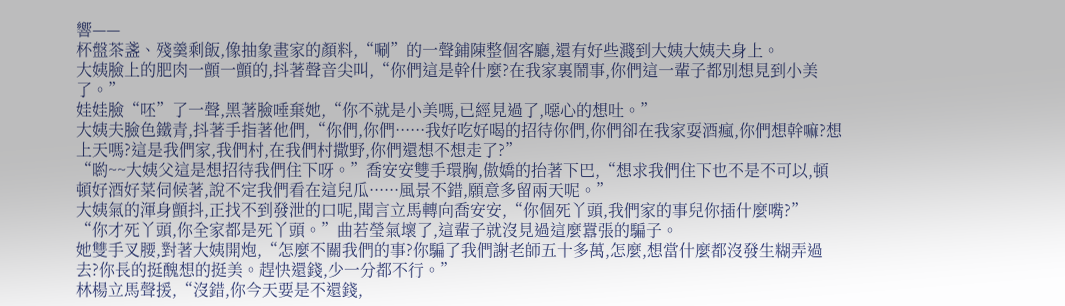響——
杯盤茶盞、殘羹剩飯,像抽象畫家的顏料,“唰”的一聲鋪陳整個客廳,還有好些濺到大姨大姨夫身上。
大姨臉上的肥肉一顫一顫的,抖著聲音尖叫,“你們這是幹什麼?在我家裏鬧事,你們這一輩子都別想見到小美了。”
娃娃臉“呸”了一聲,黑著臉唾棄她,“你不就是小美嗎,已經見過了,噁心的想吐。”
大姨夫臉色鐵青,抖著手指著他們,“你們,你們······我好吃好喝的招待你們,你們卻在我家耍酒瘋,你們想幹嘛?想上天嗎?這是我們家,我們村,在我們村撒野,你們還想不想走了?”
“喲~~大姨父這是想招待我們住下呀。”喬安安雙手環胸,傲嬌的抬著下巴,“想求我們住下也不是不可以,頓頓好酒好菜伺候著,說不定我們看在這兒瓜······風景不錯,願意多留兩天呢。”
大姨氣的渾身顫抖,正找不到發泄的口呢,聞言立馬轉向喬安安,“你個死丫頭,我們家的事兒你插什麼嘴?”
“你才死丫頭,你全家都是死丫頭。”曲若瑩氣壞了,這輩子就沒見過這麼囂張的騙子。
她雙手叉腰,對著大姨開炮,“怎麼不關我們的事?你騙了我們謝老師五十多萬,怎麼,想當什麼都沒發生糊弄過去?你長的挺醜想的挺美。趕快還錢,少一分都不行。”
林楊立馬聲援,“沒錯,你今天要是不還錢,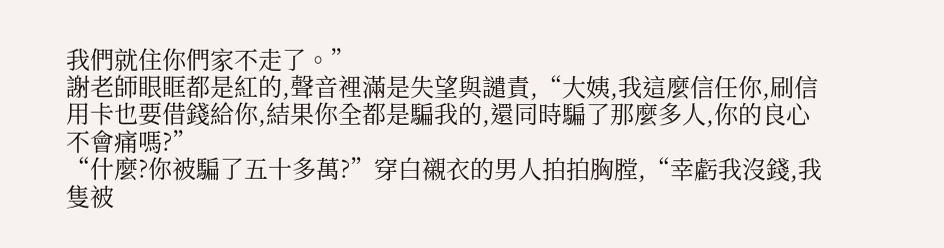我們就住你們家不走了。”
謝老師眼眶都是紅的,聲音裡滿是失望與譴責,“大姨,我這麼信任你,刷信用卡也要借錢給你,結果你全都是騙我的,還同時騙了那麼多人,你的良心不會痛嗎?”
“什麼?你被騙了五十多萬?”穿白襯衣的男人拍拍胸膛,“幸虧我沒錢,我隻被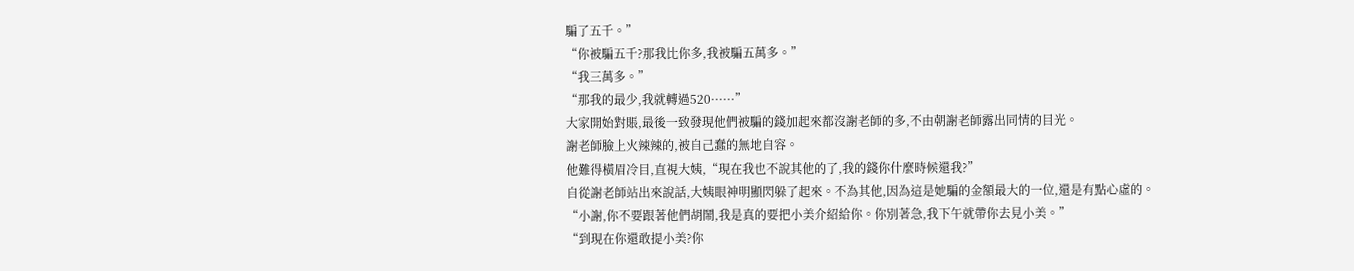騙了五千。”
“你被騙五千?那我比你多,我被騙五萬多。”
“我三萬多。”
“那我的最少,我就轉過520······”
大家開始對賬,最後一致發現他們被騙的錢加起來都沒謝老師的多,不由朝謝老師露出同情的目光。
謝老師臉上火辣辣的,被自己蠢的無地自容。
他難得橫眉冷目,直視大姨,“現在我也不說其他的了,我的錢你什麼時候還我?”
自從謝老師站出來說話,大姨眼神明顯閃躲了起來。不為其他,因為這是她騙的金額最大的一位,還是有點心虛的。
“小謝,你不要跟著他們胡鬧,我是真的要把小美介紹給你。你別著急,我下午就帶你去見小美。”
“到現在你還敢提小美?你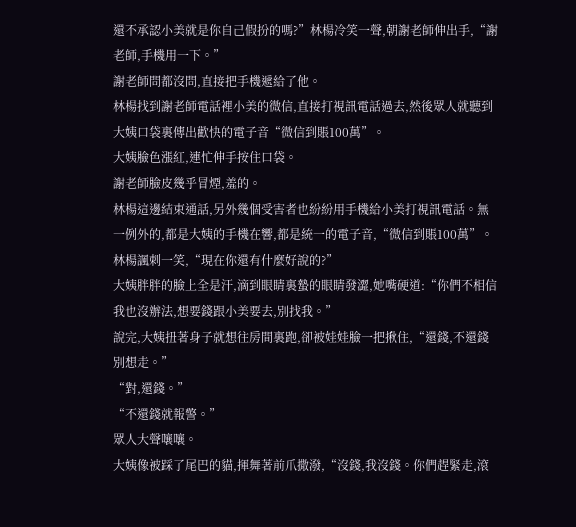還不承認小美就是你自己假扮的嗎?”林楊冷笑一聲,朝謝老師伸出手,“謝老師,手機用一下。”
謝老師問都沒問,直接把手機遞給了他。
林楊找到謝老師電話裡小美的微信,直接打視訊電話過去,然後眾人就聽到大姨口袋裏傳出歡快的電子音“微信到賬100萬”。
大姨臉色漲紅,連忙伸手按住口袋。
謝老師臉皮幾乎冒煙,羞的。
林楊這邊結束通話,另外幾個受害者也紛紛用手機給小美打視訊電話。無一例外的,都是大姨的手機在響,都是統一的電子音,“微信到賬100萬”。
林楊諷刺一笑,“現在你還有什麼好說的?”
大姨胖胖的臉上全是汗,滴到眼睛裏蟄的眼睛發澀,她嘴硬道:“你們不相信我也沒辦法,想要錢跟小美要去,別找我。”
說完,大姨扭著身子就想往房間裏跑,卻被娃娃臉一把揪住,“還錢,不還錢別想走。”
“對,還錢。”
“不還錢就報警。”
眾人大聲嚷嚷。
大姨像被踩了尾巴的貓,揮舞著前爪撒潑,“沒錢,我沒錢。你們趕緊走,滾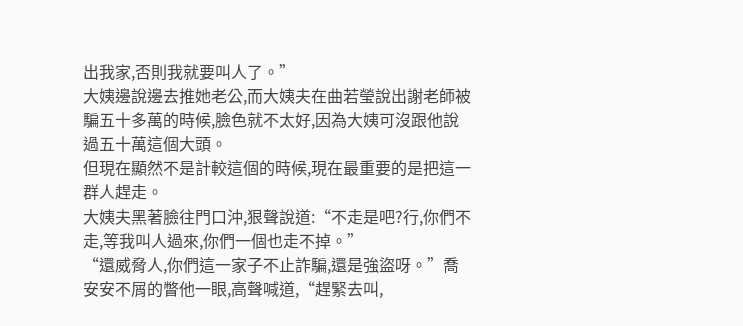出我家,否則我就要叫人了。”
大姨邊說邊去推她老公,而大姨夫在曲若瑩說出謝老師被騙五十多萬的時候,臉色就不太好,因為大姨可沒跟他說過五十萬這個大頭。
但現在顯然不是計較這個的時候,現在最重要的是把這一群人趕走。
大姨夫黑著臉往門口沖,狠聲說道:“不走是吧?行,你們不走,等我叫人過來,你們一個也走不掉。”
“還威脅人,你們這一家子不止詐騙,還是強盜呀。”喬安安不屑的瞥他一眼,高聲喊道,“趕緊去叫,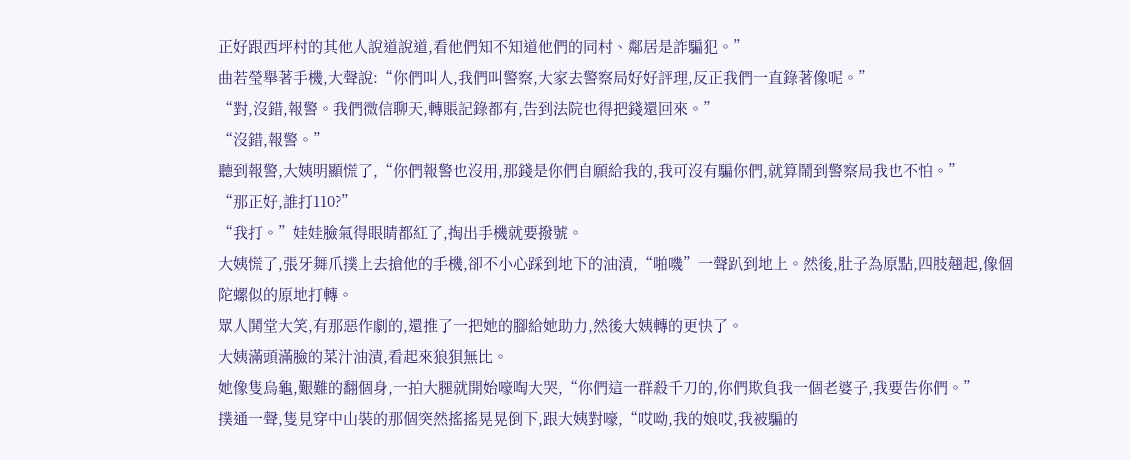正好跟西坪村的其他人說道說道,看他們知不知道他們的同村、鄰居是詐騙犯。”
曲若瑩舉著手機,大聲說:“你們叫人,我們叫警察,大家去警察局好好評理,反正我們一直錄著像呢。”
“對,沒錯,報警。我們微信聊天,轉賬記錄都有,告到法院也得把錢還回來。”
“沒錯,報警。”
聽到報警,大姨明顯慌了,“你們報警也沒用,那錢是你們自願給我的,我可沒有騙你們,就算鬧到警察局我也不怕。”
“那正好,誰打110?”
“我打。”娃娃臉氣得眼睛都紅了,掏出手機就要撥號。
大姨慌了,張牙舞爪撲上去搶他的手機,卻不小心踩到地下的油漬,“啪嘰”一聲趴到地上。然後,肚子為原點,四肢翹起,像個陀螺似的原地打轉。
眾人鬨堂大笑,有那惡作劇的,還推了一把她的腳給她助力,然後大姨轉的更快了。
大姨滿頭滿臉的菜汁油漬,看起來狼狽無比。
她像隻烏龜,艱難的翻個身,一拍大腿就開始嚎啕大哭,“你們這一群殺千刀的,你們欺負我一個老婆子,我要告你們。”
撲通一聲,隻見穿中山裝的那個突然搖搖晃晃倒下,跟大姨對嚎,“哎呦,我的娘哎,我被騙的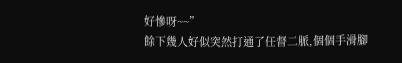好慘呀~~”
餘下幾人好似突然打通了任督二脈,個個手滑腳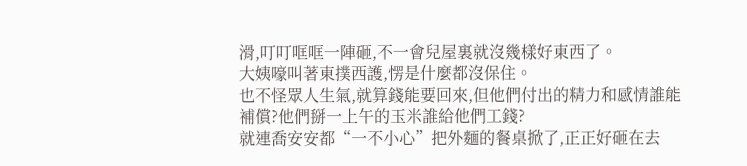滑,叮叮哐哐一陣砸,不一會兒屋裏就沒幾樣好東西了。
大姨嚎叫著東撲西護,愣是什麼都沒保住。
也不怪眾人生氣,就算錢能要回來,但他們付出的精力和感情誰能補償?他們掰一上午的玉米誰給他們工錢?
就連喬安安都“一不小心”把外麵的餐桌掀了,正正好砸在去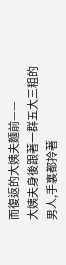而復返的大姨夫麵前——
大姨夫身後跟著一群五大三粗的男人,手裏都拎著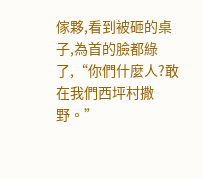傢夥,看到被砸的桌子,為首的臉都綠了,“你們什麼人?敢在我們西坪村撒野。”